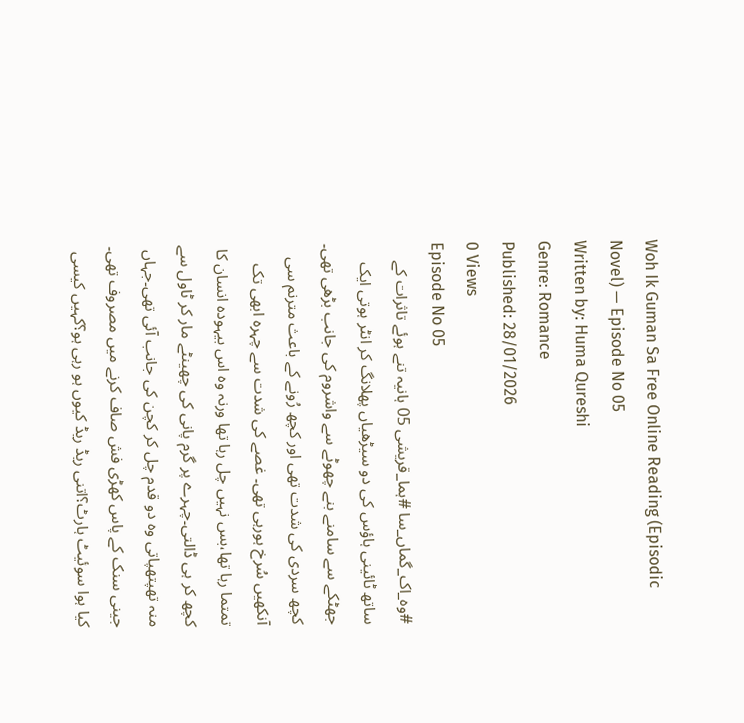Woh Ik Guman Sa Free Online Reading (Episodic Novel) — Episode No 05
Written by: Huma Qureshi
Genre: Romance
Published: 28/01/2026
0 Views
Episode No 05
#وہ_اک_گماں_سا #ہما_قریشی 05 ہانیہ تنے ہوئے تاثرات کے ساتھ ٹائینی ہاؤس کی دو سیڑھیاں پھلانگ کر انٹر ہوتی ایک جھٹکے سے سامنے بنے چھوٹے سے واشروم کی جانب بڑھی تھی۔ کچھ سردی کی شدت تھی اور کچھ رُونے کے باعث مترنم سی آنکھیں سُرخ ہورہی تھی۔ غصے کی شدت سے چہرہ ابھی تک تمتما رہا تھا،بس نہیں چل رہا تھا ورنہ وہ اس بیہودہ انسان کا کچھ کر ہی ڈالتی۔چہرے پر گرم پانی کی چھینٹے مار کر ٹاول سے منہ تھپتھپاتی وہ دو قدم چل کر کچن کی جانب آئی تھی۔جہاں جینی سنک کے پاس کھڑی فش صاف کرنے میں مصروف تھی۔ کیا ہوا سوئیٹ ہارٹ؟اتنی ریڈ ریڈ کیوں ہو رہی ہو؟کہیں کیسی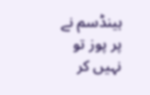ہینڈسم نے پر پوز تو نہیں کر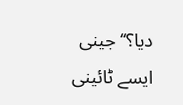دیا؟‘‘جینی ایسے ٹائینی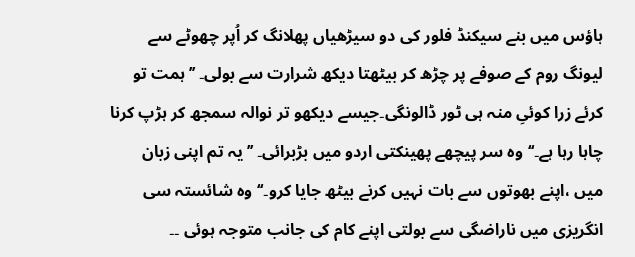ہاؤس میں بنے سیکنڈ فلور کی دو سیڑھیاں پھلانگ کر اُپر چھوٹے سے لیونگ روم کے صوفے پر چڑھ کر بیٹھتا دیکھ شرارت سے بولی۔ ’’ہمت تو کرئے زرا کوئیِ منہ ہی ٹور ڈالونگی۔جیسے دیکھو تر نوالہ سمجھ کر ہڑپ کرنا چاہا رہا ہے۔‘‘وہ سر پیچھے پھینکتی اردو میں بڑبرائی۔ ’’یہ تم اپنی زبان میں ،اپنے بھوتوں سے بات نہیں کرنے بیٹھ جایا کرو۔‘‘وہ شائستہ سی انگریزی میں ناراضگی سے بولتی اپنے کام کی جانب متوجہ ہوئی ۔۔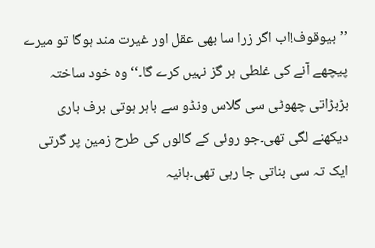’’بیوقوف!اب اگر زرا سا بھی عقل اور غیرت مند ہوگا تو میرے پیچھے آنے کی غلطی ہر گز نہیں کرے گا۔‘‘وہ خود ساختہ بڑبڑاتی چھوٹی سی گلاس ونڈو سے باہر ہوتی برف باری دیکھنے لگی تھی۔جو روئی کے گالوں کی طرح زمین پر گرتی ایک تہ سی بناتی جا رہی تھی۔ہانیہ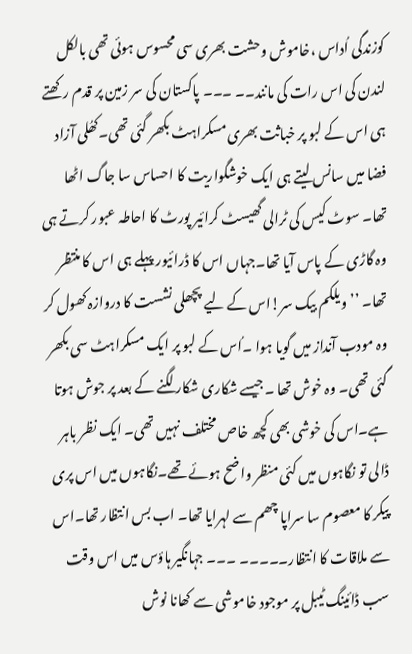کوزندگی اُداس ،خاموش وحشت بھری سی محسوس ہوئی تھی بالکل لندن کی اس رات کی مانند۔۔ ۔۔۔ پاکستان کی سر زمین پر قدم رکھتے ہی اس کے لبو پر خباثت بھری مسکراہٹ بکھر گئی تھی۔کھُلی آزاد فضا میں سانس لیتے ہی ایک خوشگواریت کا احساس سا جاگ اٹھا تھا۔ سوٹ کیس کی ٹرالی گھیسٹ کرائیر پورٹ کا احاطہ عبور کرتے ہی وہ گاڑی کے پاس آیا تھا۔جہاں اس کا ڈرائیور پہلے ہی اس کا منتظر تھا۔ ’’ویلکم بیک سر!اس کے لیے پچھلی نشست کا دروازہ کھول کر وہ مودب آنداز میں گویا ہوا ۔ُاس کے لبو پر ایک مسکراہٹ سی بکھر گئی تھی۔ وہ خوش تھا ۔جیسے شکاری شکار لگنے کے بعد پر جوش ہوتا ہے۔اس کی خوشی بھی کچھ خاص مختلف نہیں تھی۔ ایک نظر باہر ڈالی تو نگاہوں میں کئی منظر واضح ہوئے تھے۔نگاہوں میں اس پری پیکر کا معصوم سا سراپا چھم سے لہرایا تھا۔ اب بس انتظار تھا۔اس سے ملاقات کا انتظار۔۔۔۔۔ ۔۔۔ جہانگیر ہاؤس میں اس وقت سب ڈائینگ ٹیبل پر موجود خاموشی سے کھانا نوش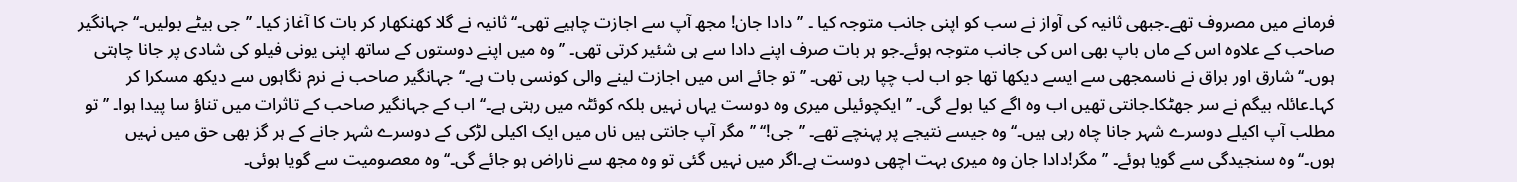فرمانے میں مصروف تھے۔جبھی ثانیہ کی آواز نے سب کو اپنی جانب متوجہ کیا ۔ ’’دادا جان! مجھ آپ سے اجازت چاہیے تھی۔‘‘ثانیہ نے گلا کھنکھار کر بات کا آغاز کیا۔ ’’جی بیٹے بولیں۔‘‘جہانگیر صاحب کے علاوہ اس کے ماں باپ بھی اس کی جانب متوجہ ہوئے۔جو ہر بات صرف اپنے دادا سے ہی شئیر کرتی تھی۔ ’’وہ میں اپنے دوستوں کے ساتھ اپنی یونی فیلو کی شادی پر جانا چاہتی ہوں۔‘‘شارق اور براق نے ناسمجھی سے ایسے دیکھا تھا جو اب لب چپا رہی تھی۔ ’’تو جائے اس میں اجازت لینے والی کونسی بات ہے۔‘‘جہانگیر صاحب نے نرم نگاہوں سے دیکھ مسکرا کر کہا۔عائلہ بیگم نے سر جھٹکا۔جانتی تھیں اب وہ اگے کیا بولے گی۔ ’’ایکچوئیلی میری وہ دوست یہاں نہیں بلکہ کوئٹہ میں رہتی ہے۔‘‘ اب کے جہانگیر صاحب کے تاثرات میں تناؤ سا پیدا ہوا۔ ’’تو مطلب آپ اکیلے دوسرے شہر جانا چاہ رہی ہیں۔‘‘وہ جیسے نتیجے پر پہنچے تھے۔ ’’جی!‘‘ ’’مگر آپ جانتی ہیں ناں میں ایک اکیلی لڑکی کے دوسرے شہر جانے کے ہر گز بھی حق میں نہیں ہوں۔‘‘وہ سنجیدگی سے گویا ہوئے۔ ’’مگر!دادا جان وہ میری بہت اچھی دوست ہے۔اگر میں نہیں گئی تو وہ مجھ سے ناراض ہو جائے گی۔‘‘وہ معصومیت سے گویا ہوئی۔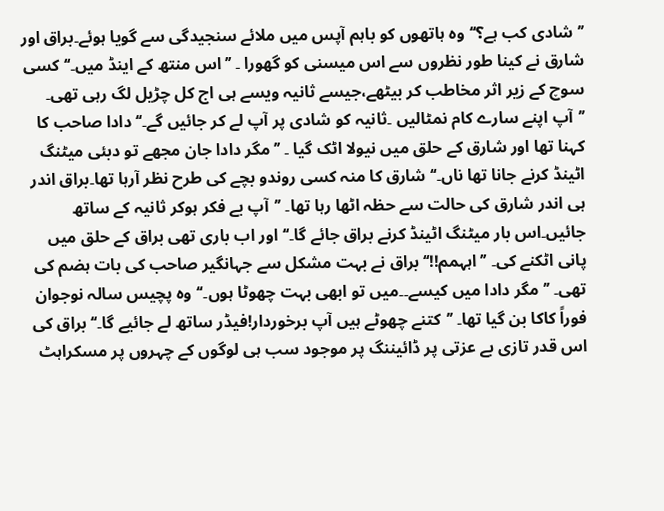’’شادی کب ہے؟‘‘وہ ہاتھوں کو باہم آپس میں ملائے سنجیدگی سے گویا ہوئے۔براق اور شارق نے کینا طور نظروں سے اس میسنی کو گھورا ۔ ’’اس منتھ کے اینڈ میں۔‘‘ کسی سوچ کے زیر اثر مخاطب کر بیٹھے،جیسے ثانیہ ویسے ہی اج کل چڑیل لگ رہی تھی۔ ’’آپ اپنے سارے کام نمٹالیں ۔ثانیہ کو شادی پر آپ لے کر جائیں گے۔‘‘دادا صاحب کا کہنا تھا اور شارق کے حلق میں نیولا اٹک گیا ۔ ’’مگر دادا جان مجھے تو دبئی میٹنگ اٹینڈ کرنے جانا تھا ناں۔‘‘شارق کا منہ کسی روندو بچے کی طرح نظر آرہا تھا۔براق اندر ہی اندر شارق کی حالت سے حظہ اٹھا رہا تھا۔ ’’آپ بے فکر ہوکر ثانیہ کے ساتھ جائیں۔اس بار میٹنگ اٹینڈ کرنے براق جائے گا۔‘‘اور اب باری تھی براق کے حلق میں پانی اٹکنے کی۔ ’’اہہمم!!‘‘براق نے بہت مشکل سے جہانگیر صاحب کی بات ہضم کی تھی۔ ’’مگر دادا میں کیسے۔۔میں تو ابھی بہت چھوٹا ہوں۔‘‘وہ پچیس سالہ نوجوان فوراً کاکا بن گیا تھا۔ ’’کتنے چھوٹے ہیں آپ برخوردار!فیڈر ساتھ لے جائیے گا۔‘‘براق کی اس قدر تازی بے عزتی پر ڈائیننگ پر موجود سب ہی لوگوں کے چہروں پر مسکراہٹ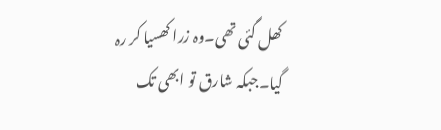کھل گئی تھی۔وہ زرا کھسیا کر رہ گیا۔جبکہ شارق تو ابھی تک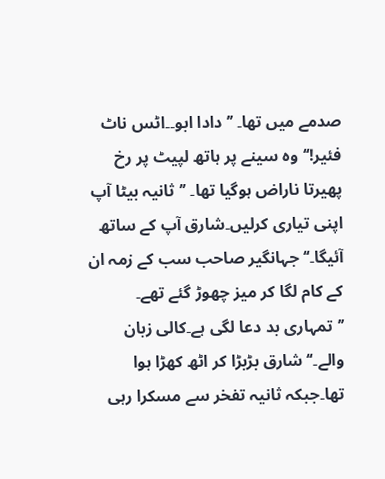صدمے میں تھا۔ ’’دادا ابو۔۔اٹس ناٹ فئیر!‘‘وہ سینے پر ہاتھ لپیٹ پر رخ پھیرتا ناراض ہوگیا تھا۔ ’’ثانیہ بیٹا آپ اپنی تیاری کرلیں۔شارق آپ کے ساتھ آئیگا۔‘‘جہانگیر صاحب سب کے زمہ ان کے کام لگا کر میز چھوڑ گئے تھے۔ ’’تمہاری بد دعا لگی ہے۔کالی زبان والے۔‘‘شارق بڑبڑا کر اٹھ کھڑا ہوا تھا۔جبکہ ثانیہ تفخر سے مسکرا رہی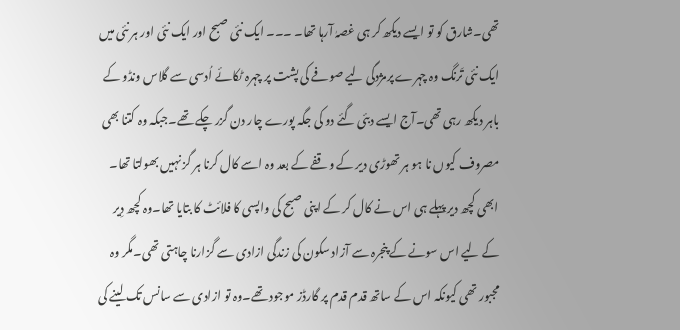تھی۔شارق کو تو ایسے دیکھ کر ہی غصہٰ آرہا تھا۔ ۔۔۔ ایک نئی صبح اور ایک نئی اور ہر نئی میں ایک نئی تَرنگ وہ چہرے پرمژدگی لیے صوفے کی پشت پر چہرہ ٹکائے اُدسی سے گلاس ونڈو کے باہر دیکھ رہی تھی۔آج ایسے دبئی گئے دو کی جگہ پورے چار دن گزر چکے تھے۔جبکہ وہ کتنا بھی مصروف کیوں نا ہو ہر تھوڑی دیر کے وقفے کے بعد وہ اسے کال کرنا ہر گز نہیں بھولتا تھا۔ ابھی کچھ دیر پہلے ہی اس نے کال کر کے اپنی صبح کی واپسی کا فلائٹ کا بتایا تھا۔وہ کچھ دِیر کے لیے اس سونے کے پنجرہ سے آزاد سکون کی زندگی ازادی سے گزارنا چاہتی تھی۔مگر وہ مجبور تھی کیونکہ اس کے ساتھ قدم قدم پر گارڈز موجود تھے۔وہ تو ازادی سے سانس تک لینے کی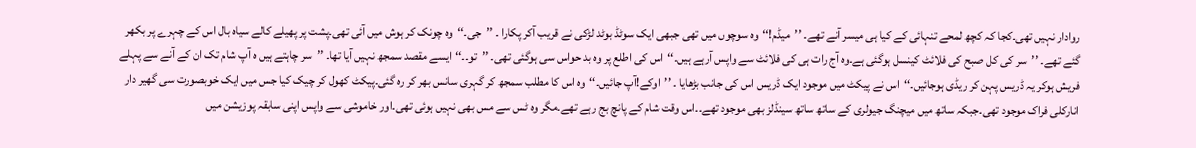روادار نہیں تھی۔کجا کہ کچھ لمحے تنہائی کے کیا ہی میسر آنے تھے۔ ’’میڈم!‘‘وہ سوچوں میں تھی جبھی ایک سوٹڈ بوٹد لڑکی نے قریب آکر پکارا ۔ ’’جی۔‘‘وہ چونک کر ہوش میں آئی تھی۔پشت پر پھیلے کالے سیاہ بال اس کے چہرے پر بکھر گئے تھے۔ ’’سر کی کل صبح کی فلائٹ کینسل ہوگئی ہے۔وہ آج رات ہی کی فلائٹ سے واپس آرہے ہیں۔‘‘اس کی اطلع پر وہ بد حواس سی ہوگئی تھی۔ ’’تو۔۔‘‘ایسے مقصد سمجھ نہیں آیا تھا۔ ’’سر چاہتے ہیں ہ آپ شام تک ان کے آنے سے پہلے فریش ہوکر یہ ڈریس پہن کر ریڈی ہوجائیں۔‘‘اس نے پیکٹ میں موجود ایک ڈریس اس کی جانب بڑھایا ۔ ’’اوکے!آپ جائیں۔‘‘وہ اس کا مطلب سمجھ کر گہری سانس بھر کر رہ گئی۔پیکٹ کھول کر چیک کیا جس میں ایک خوبصورت سی گھیر دار انارکلی فراک موجود تھی۔جبکہ ساتھ میں میچنگ جیولری کے ساتھ ساتھ سینڈلز بھی موجود تھے۔۔اس وقت شام کے پانچ بج رہے تھے۔مگر وہ ٹس سے مس بھی نہیں ہوئی تھی۔اور خاموشی سے واپس اپنی سابقہ پوزیشن میں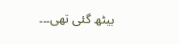بیٹھ گئی تھی۔۔۔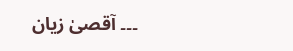۔۔۔ آقصیٰ زیان